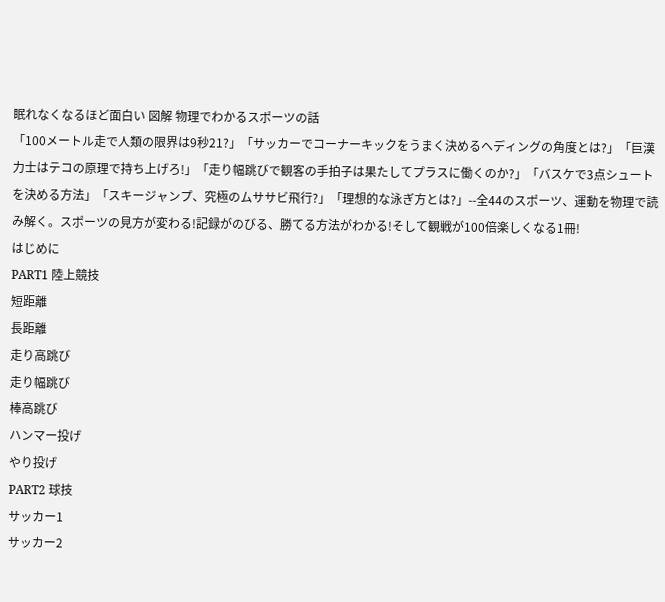眠れなくなるほど面白い 図解 物理でわかるスポーツの話
「100メートル走で人類の限界は9秒21?」「サッカーでコーナーキックをうまく決めるヘディングの角度とは?」「巨漢力士はテコの原理で持ち上げろ!」「走り幅跳びで観客の手拍子は果たしてプラスに働くのか?」「バスケで3点シュートを決める方法」「スキージャンプ、究極のムササビ飛行?」「理想的な泳ぎ方とは?」--全44のスポーツ、運動を物理で読み解く。スポーツの見方が変わる!記録がのびる、勝てる方法がわかる!そして観戦が100倍楽しくなる1冊!
はじめに
PART1 陸上競技
短距離
長距離
走り高跳び
走り幅跳び
棒高跳び
ハンマー投げ
やり投げ
PART2 球技
サッカー1
サッカー2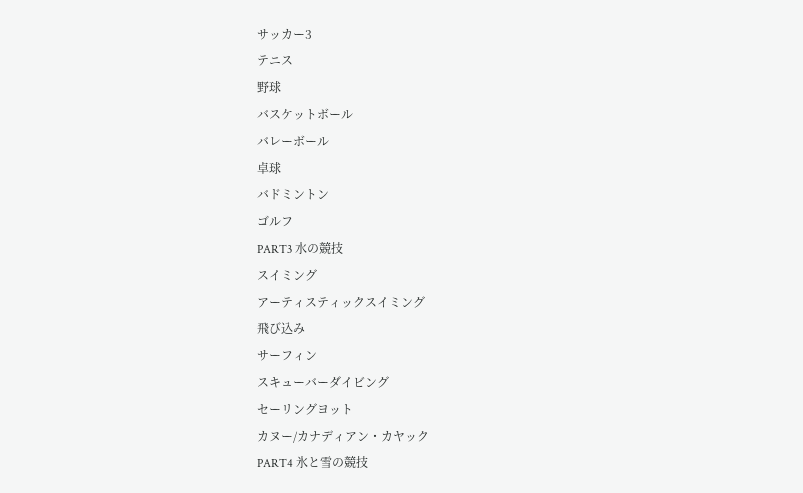サッカー3
テニス
野球
バスケットボール
バレーボール
卓球
バドミントン
ゴルフ
PART3 水の競技
スイミング
アーティスティックスイミング
飛び込み
サーフィン
スキューバーダイビング
セーリングヨット
カヌー/カナディアン・カヤック
PART4 氷と雪の競技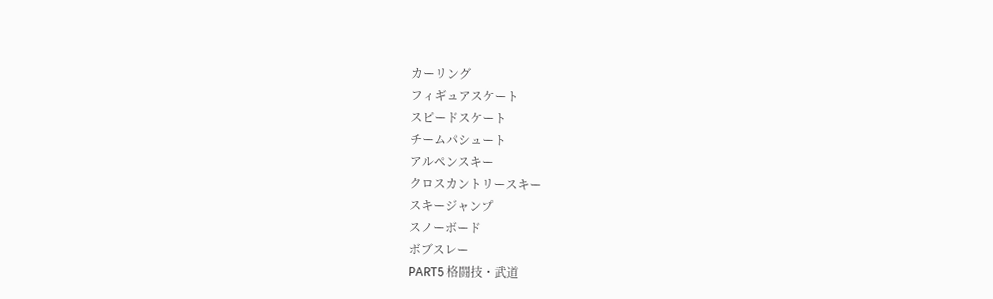カーリング
フィギュアスケート
スピードスケート
チームパシュート
アルペンスキー
クロスカントリースキー
スキージャンプ
スノーボード
ボブスレー
PART5 格闘技・武道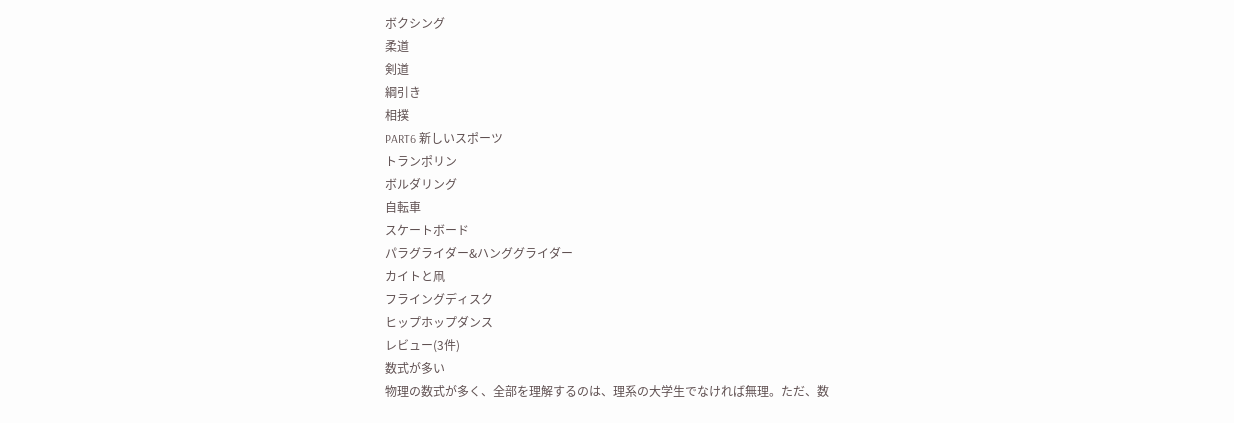ボクシング
柔道
剣道
綱引き
相撲
PART6 新しいスポーツ
トランポリン
ボルダリング
自転車
スケートボード
パラグライダー&ハンググライダー
カイトと凧
フライングディスク
ヒップホップダンス
レビュー(3件)
数式が多い
物理の数式が多く、全部を理解するのは、理系の大学生でなければ無理。ただ、数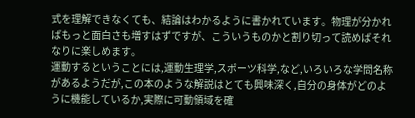式を理解できなくても、結論はわかるように書かれています。物理が分かればもっと面白さも増すはずですが、こういうものかと割り切って読めばそれなりに楽しめます。
運動するということには,運動生理学,スポーツ科学,など,いろいろな学問名称があるようだが,この本のような解説はとても興味深く,自分の身体がどのように機能しているか,実際に可動領域を確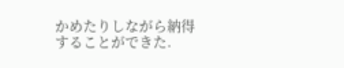かめたりしながら納得することができた.